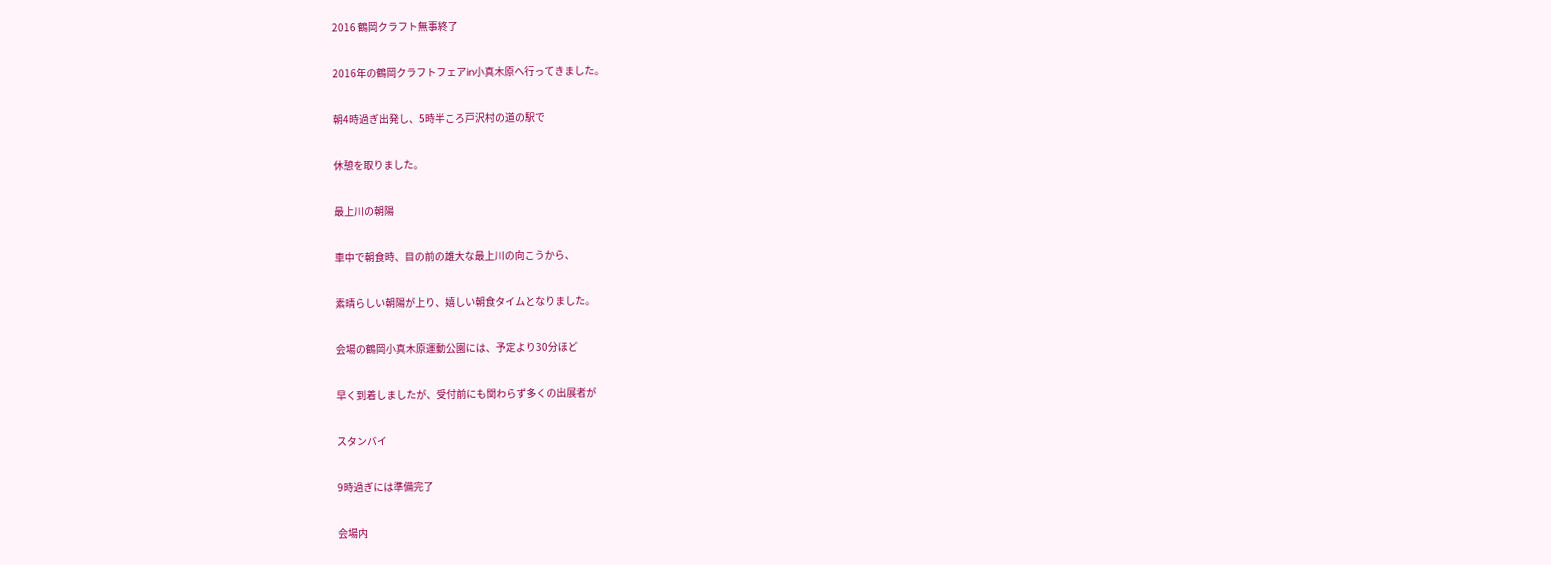2016 鶴岡クラフト無事終了

2016年の鶴岡クラフトフェアin小真木原へ行ってきました。

朝4時過ぎ出発し、5時半ころ戸沢村の道の駅で

休憩を取りました。

最上川の朝陽

車中で朝食時、目の前の雄大な最上川の向こうから、

素晴らしい朝陽が上り、嬉しい朝食タイムとなりました。

会場の鶴岡小真木原運動公園には、予定より30分ほど

早く到着しましたが、受付前にも関わらず多くの出展者が

スタンバイ

9時過ぎには準備完了

会場内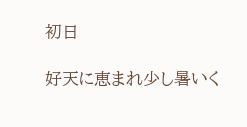初日

好天に恵まれ少し暑いく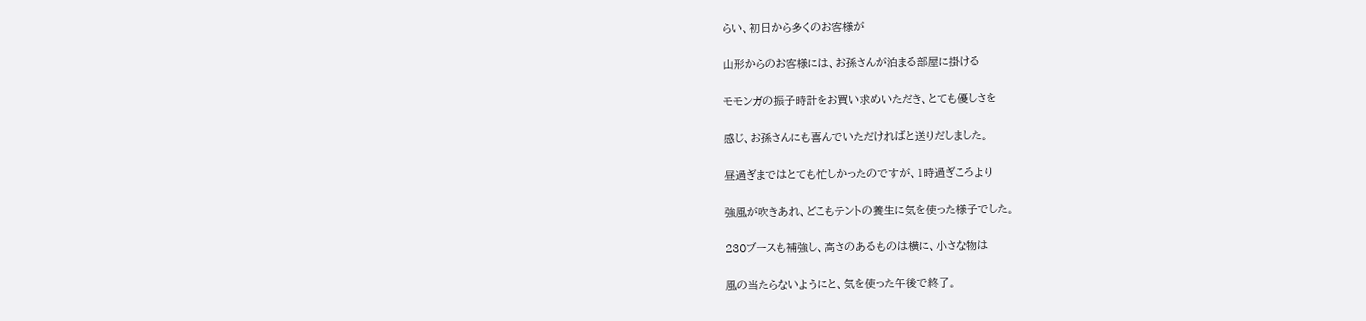らい、初日から多くのお客様が

山形からのお客様には、お孫さんが泊まる部屋に掛ける

モモンガの振子時計をお買い求めいただき、とても優しさを

感じ、お孫さんにも喜んでいただければと送りだしました。

昼過ぎまではとても忙しかったのですが、1時過ぎころより

強風が吹きあれ、どこもテントの養生に気を使った様子でした。

230ブースも補強し、高さのあるものは横に、小さな物は

風の当たらないようにと、気を使った午後で終了。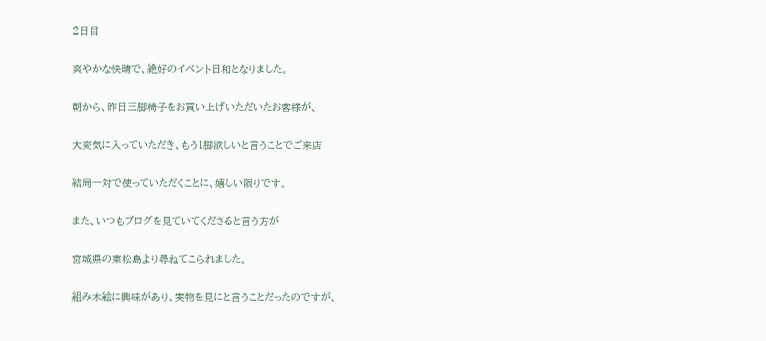2日目

爽やかな快晴で、絶好のイベント日和となりました。

朝から、昨日三脚椅子をお買い上げいただいたお客様が、

大変気に入っていただき、もう1脚欲しいと言うことでご来店

結局一対で使っていただくことに、嬉しい限りです。

また、いつもブログを見ていてくださると言う方が

宮城県の東松島より尋ねてこられました。

組み木絵に興味があり、実物を見にと言うことだったのですが、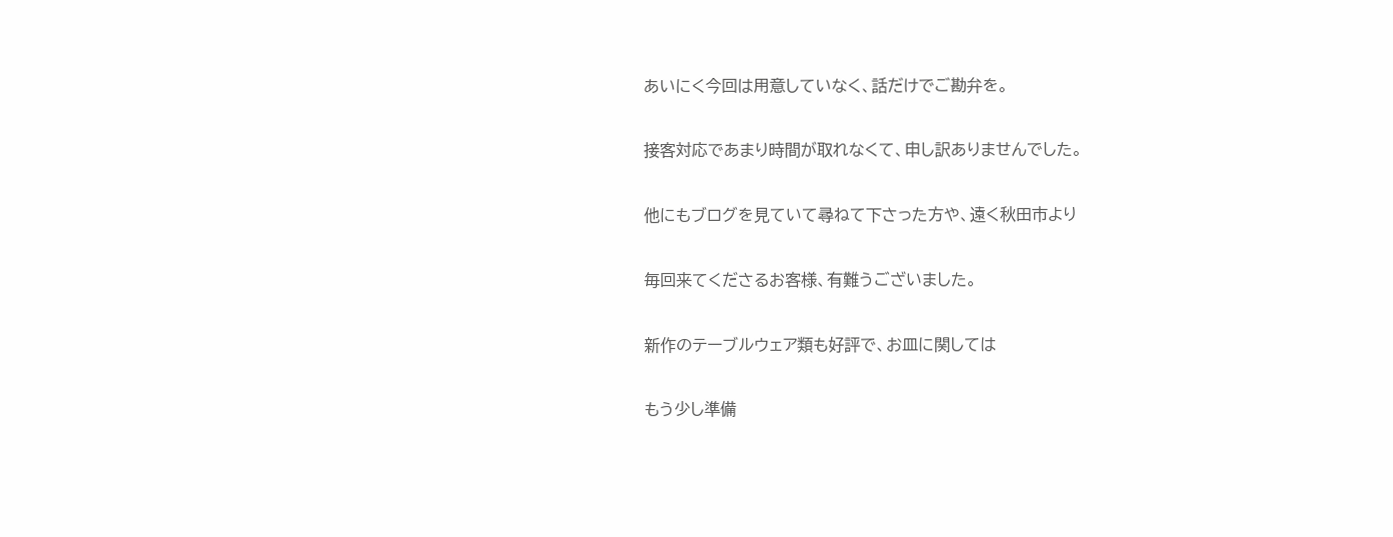あいにく今回は用意していなく、話だけでご勘弁を。

接客対応であまり時間が取れなくて、申し訳ありませんでした。

他にもブログを見ていて尋ねて下さった方や、遠く秋田市より

毎回来てくださるお客様、有難うございました。

新作のテーブルウェア類も好評で、お皿に関しては

もう少し準備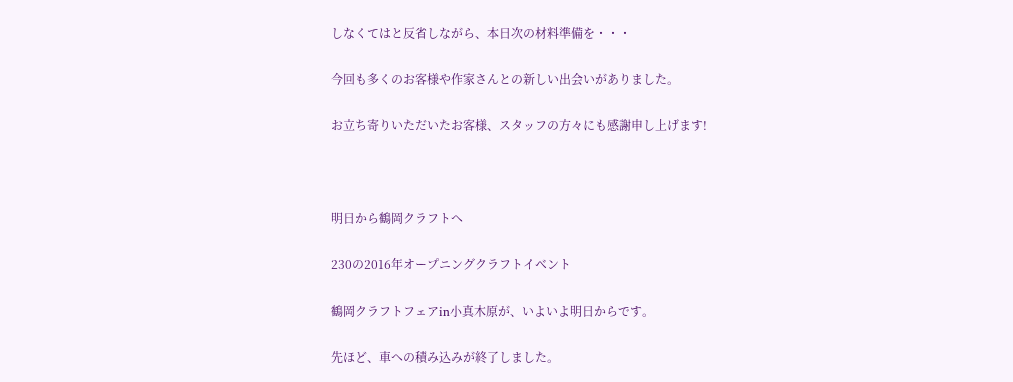しなくてはと反省しながら、本日次の材料準備を・・・

今回も多くのお客様や作家さんとの新しい出会いがありました。

お立ち寄りいただいたお客様、スタッフの方々にも感謝申し上げます!



明日から鶴岡クラフトへ

230の2016年オープニングクラフトイベント

鶴岡クラフトフェアin小真木原が、いよいよ明日からです。

先ほど、車への積み込みが終了しました。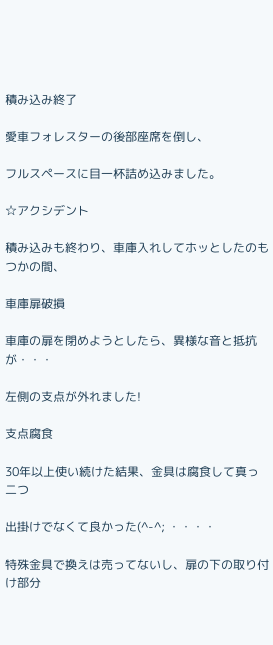積み込み終了

愛車フォレスターの後部座席を倒し、

フルスペースに目一杯詰め込みました。

☆アクシデント

積み込みも終わり、車庫入れしてホッとしたのもつかの間、

車庫扉破損

車庫の扉を閉めようとしたら、異様な音と抵抗が・・・

左側の支点が外れました!

支点腐食

30年以上使い続けた結果、金具は腐食して真っ二つ

出掛けでなくて良かった(^-^; ・・・・

特殊金具で換えは売ってないし、扉の下の取り付け部分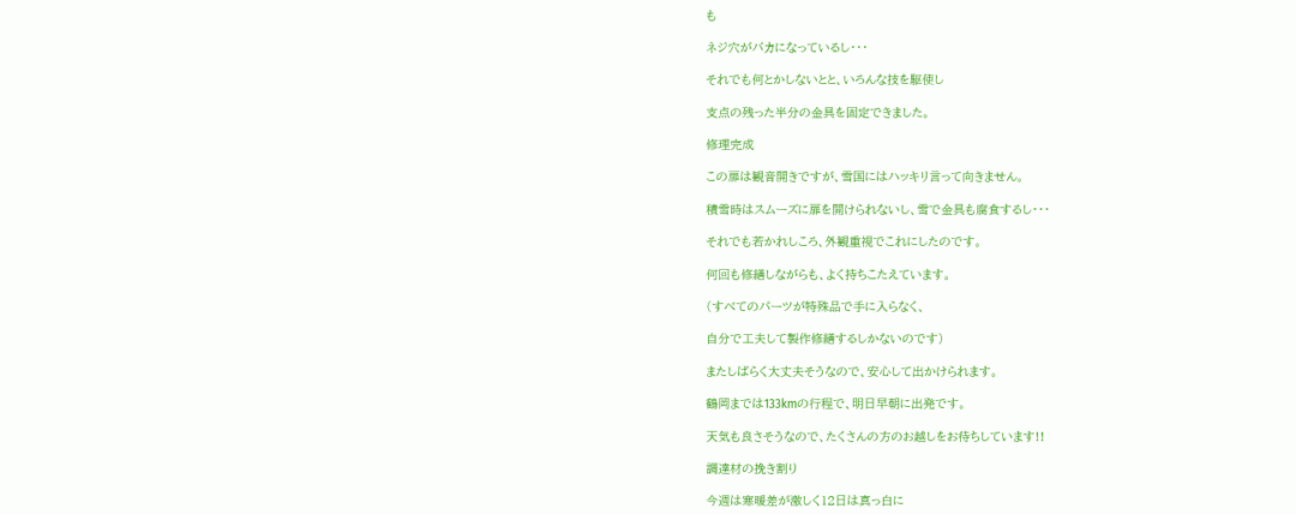も

ネジ穴がバカになっているし・・・

それでも何とかしないとと、いろんな技を駆使し

支点の残った半分の金具を固定できました。

修理完成

この扉は観音開きですが、雪国にはハッキリ言って向きません。

積雪時はスムーズに扉を開けられないし、雪で金具も腐食するし・・・

それでも若かれしころ、外観重視でこれにしたのです。

何回も修繕しながらも、よく持ちこたえています。

(すべてのパーツが特殊品で手に入らなく、

自分で工夫して製作修繕するしかないのです)

またしばらく大丈夫そうなので、安心して出かけられます。

鶴岡までは133kmの行程で、明日早朝に出発です。

天気も良さそうなので、たくさんの方のお越しをお待ちしています!!

調達材の挽き割り

今週は寒暖差が激しく12日は真っ白に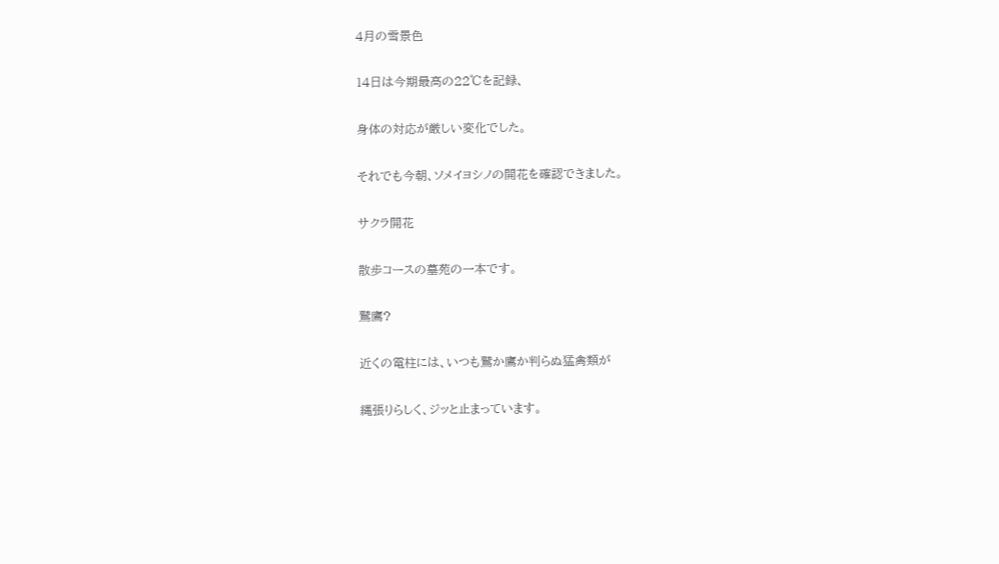4月の雪景色

14日は今期最高の22℃を記録、

身体の対応が厳しい変化でした。

それでも今朝、ソメイヨシノの開花を確認できました。

サクラ開花

散歩コースの墓苑の一本です。

鷲鷹?

近くの電柱には、いつも鷲か鷹か判らぬ猛禽類が

縄張りらしく、ジッと止まっています。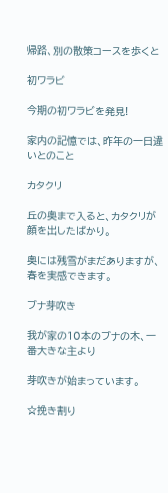帰路、別の散策コースを歩くと

初ワラビ

今期の初ワラビを発見!

家内の記憶では、昨年の一日違いとのこと

カタクリ

丘の奥まで入ると、カタクリが顔を出したばかり。

奥には残雪がまだありますが、春を実感できます。

ブナ芽吹き

我が家の10本のブナの木、一番大きな主より

芽吹きが始まっています。

☆挽き割り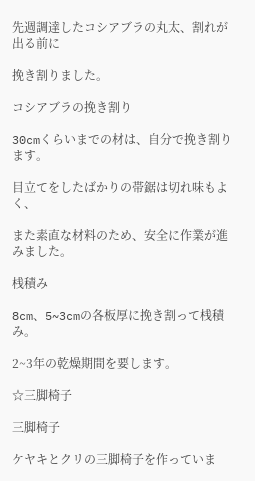先週調達したコシアブラの丸太、割れが出る前に

挽き割りました。

コシアブラの挽き割り

30cmくらいまでの材は、自分で挽き割ります。

目立てをしたばかりの帯鋸は切れ味もよく、

また素直な材料のため、安全に作業が進みました。

桟積み

8cm、5~3cmの各板厚に挽き割って桟積み。

2~3年の乾燥期間を要します。

☆三脚椅子

三脚椅子

ケヤキとクリの三脚椅子を作っていま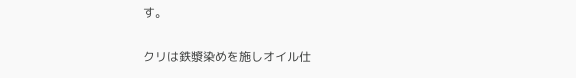す。

クリは鉄漿染めを施しオイル仕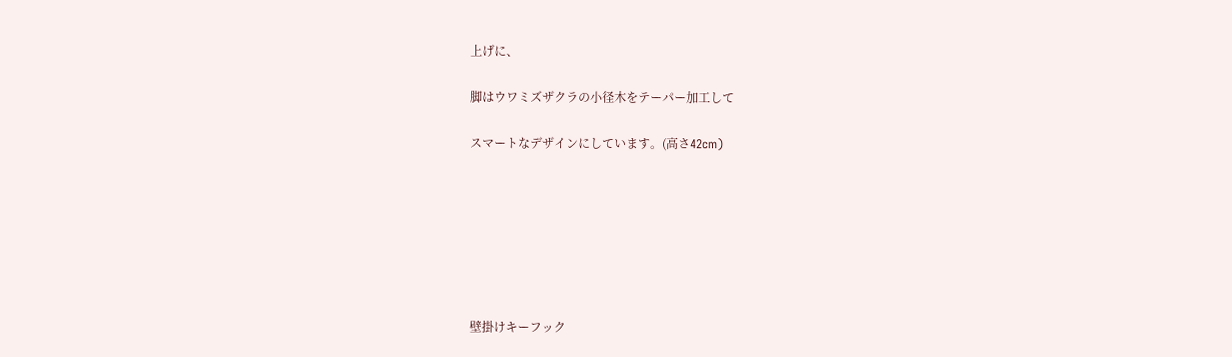上げに、

脚はウワミズザクラの小径木をテーパー加工して

スマートなデザインにしています。(高さ42cm)







壁掛けキーフック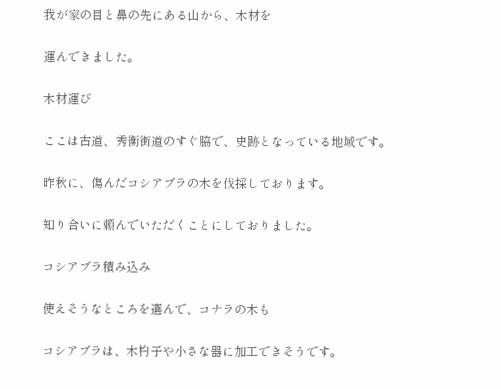我が家の目と鼻の先にある山から、木材を

運んできました。

木材運び

ここは古道、秀衡街道のすぐ脇で、史跡となっている地域です。

昨秋に、傷んだコシアブラの木を伐採しております。

知り合いに頼んでいただくことにしておりました。

コシアブラ積み込み

使えそうなところを選んで、コナラの木も

コシアブラは、木杓子や小さな器に加工できそうです。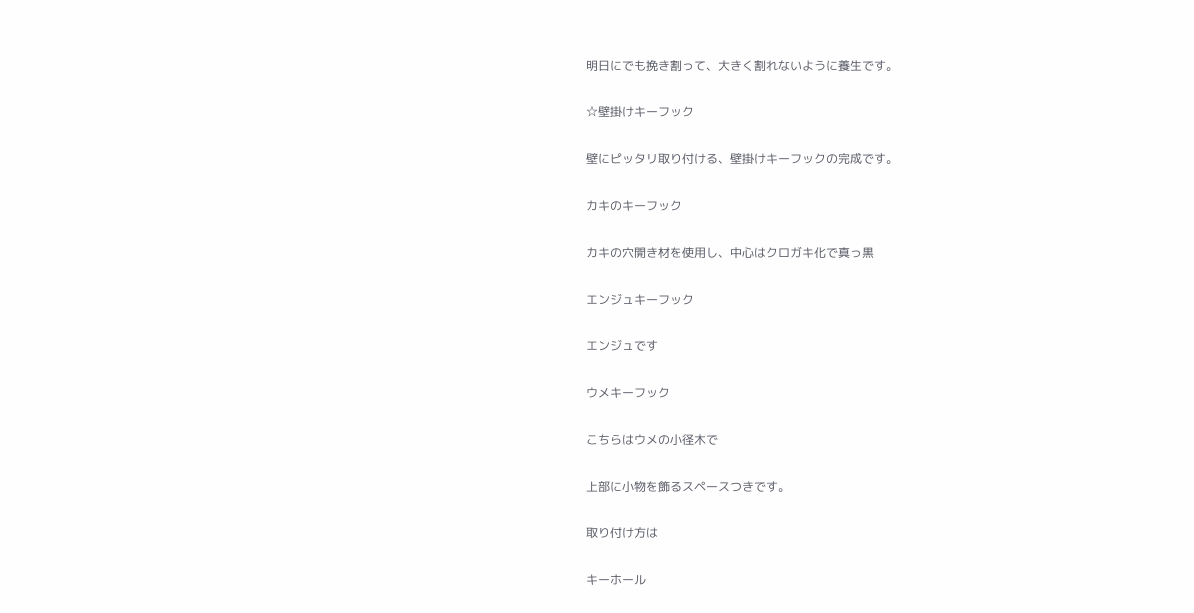明日にでも挽き割って、大きく割れないように養生です。

☆壁掛けキーフック

壁にピッタリ取り付ける、壁掛けキーフックの完成です。

カキのキーフック

カキの穴開き材を使用し、中心はクロガキ化で真っ黒

エンジュキーフック

エンジュです

ウメキーフック

こちらはウメの小径木で

上部に小物を飾るスペースつきです。

取り付け方は

キーホール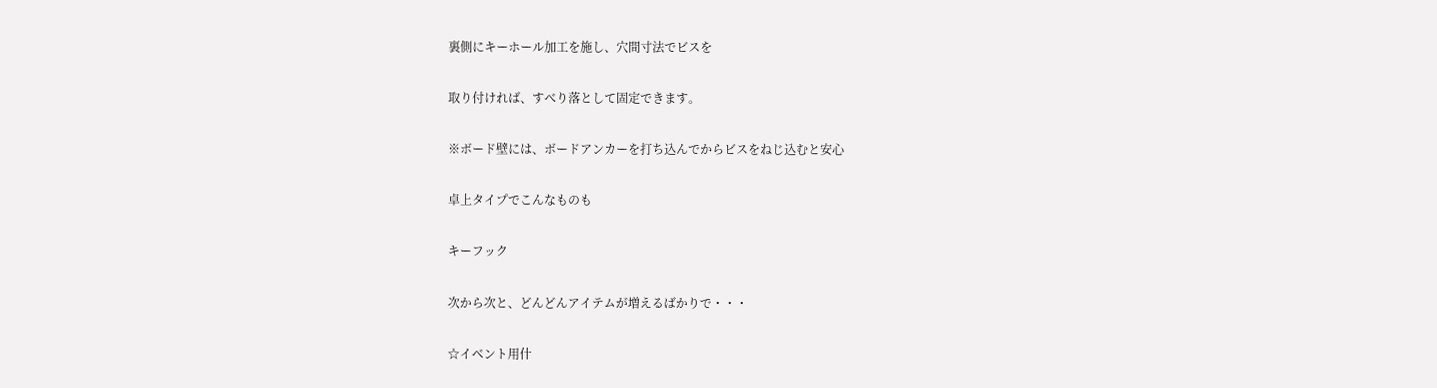裏側にキーホール加工を施し、穴間寸法でビスを

取り付ければ、すべり落として固定できます。

※ボード壁には、ボードアンカーを打ち込んでからビスをねじ込むと安心

卓上タイプでこんなものも

キーフック

次から次と、どんどんアイテムが増えるばかりで・・・

☆イベント用什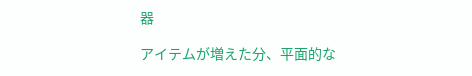器

アイテムが増えた分、平面的な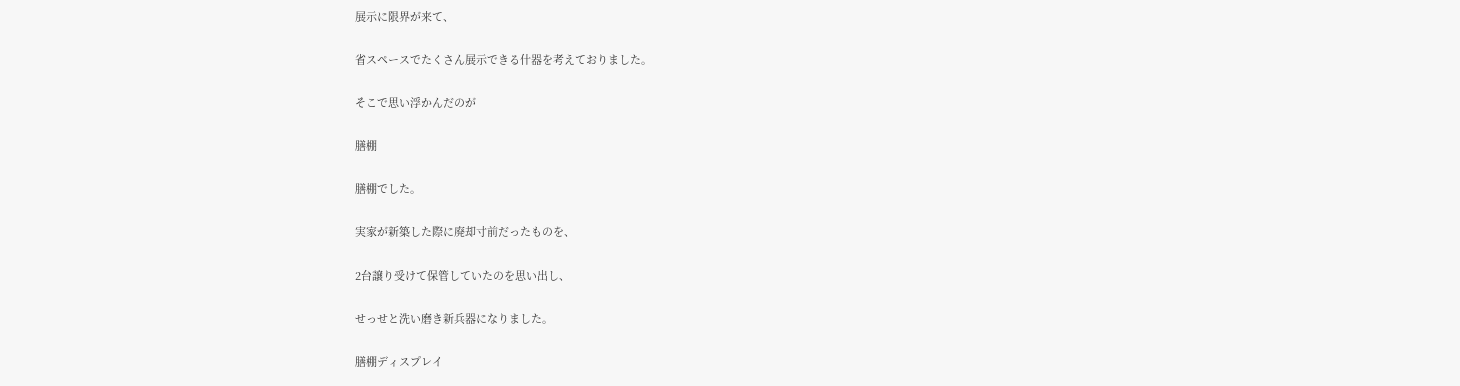展示に限界が来て、

省スペースでたくさん展示できる什器を考えておりました。

そこで思い浮かんだのが

膳棚

膳棚でした。

実家が新築した際に廃却寸前だったものを、

2台譲り受けて保管していたのを思い出し、

せっせと洗い磨き新兵器になりました。

膳棚ディスプレイ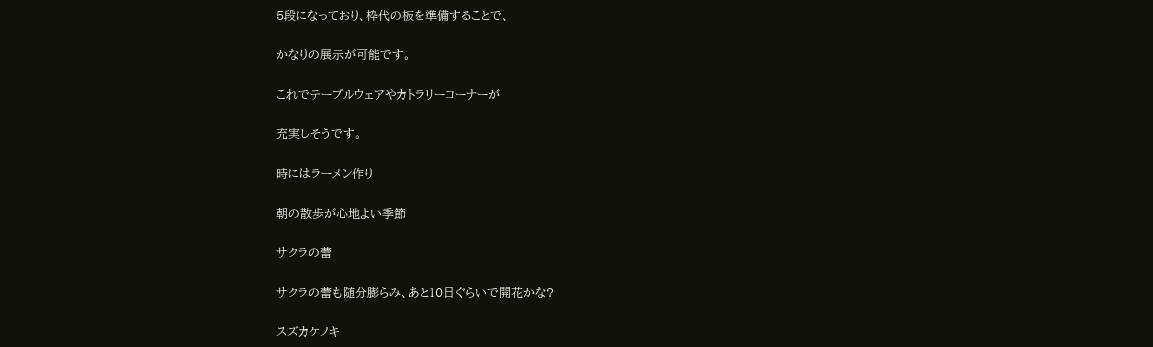5段になっており、枠代の板を準備することで、

かなりの展示が可能です。

これでテーブルウェアやカトラリーコーナーが

充実しそうです。

時にはラーメン作り

朝の散歩が心地よい季節

サクラの蕾

サクラの蕾も随分膨らみ、あと10日ぐらいで開花かな?

スズカケノキ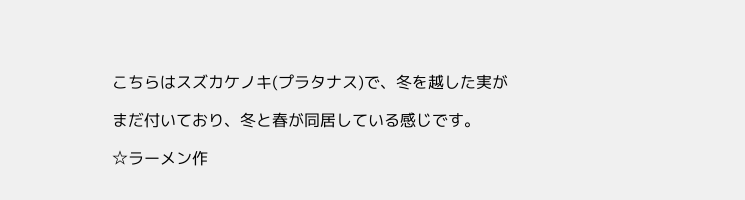こちらはスズカケノキ(プラタナス)で、冬を越した実が

まだ付いており、冬と春が同居している感じです。

☆ラーメン作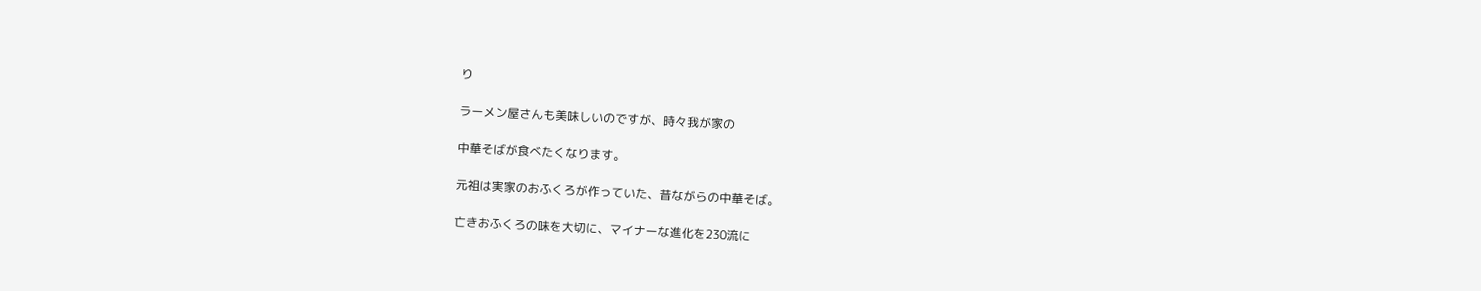り

ラーメン屋さんも美味しいのですが、時々我が家の

中華そばが食べたくなります。

元祖は実家のおふくろが作っていた、昔ながらの中華そば。

亡きおふくろの味を大切に、マイナーな進化を230流に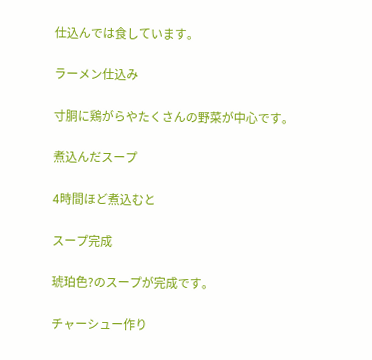仕込んでは食しています。

ラーメン仕込み

寸胴に鶏がらやたくさんの野菜が中心です。

煮込んだスープ

4時間ほど煮込むと

スープ完成

琥珀色?のスープが完成です。

チャーシュー作り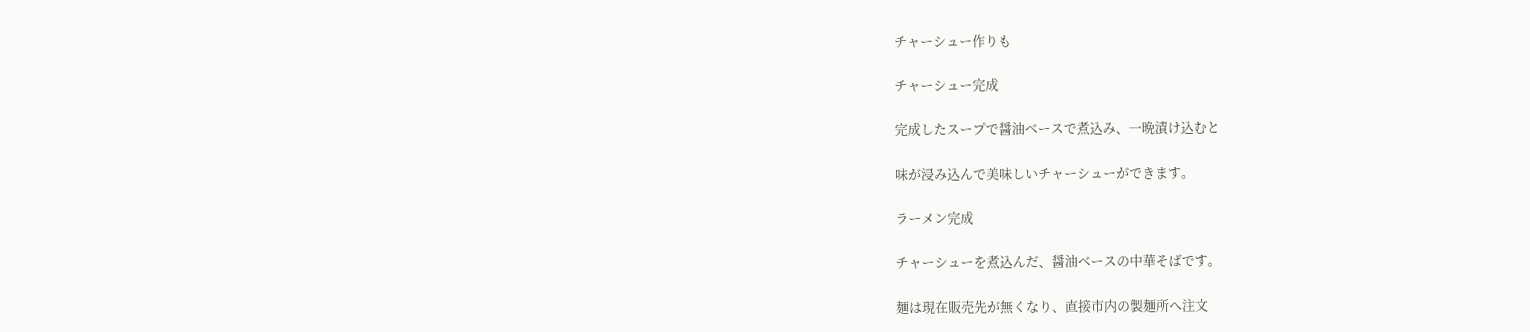チャーシュー作りも

チャーシュー完成

完成したスープで醤油ベースで煮込み、一晩漬け込むと

味が浸み込んで美味しいチャーシューができます。

ラーメン完成

チャーシューを煮込んだ、醤油ベースの中華そばです。

麺は現在販売先が無くなり、直接市内の製麺所へ注文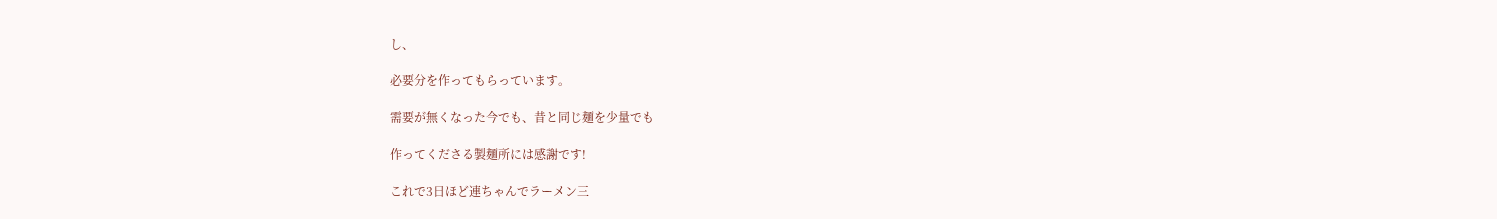し、

必要分を作ってもらっています。

需要が無くなった今でも、昔と同じ麺を少量でも

作ってくださる製麺所には感謝です!

これで3日ほど連ちゃんでラーメン三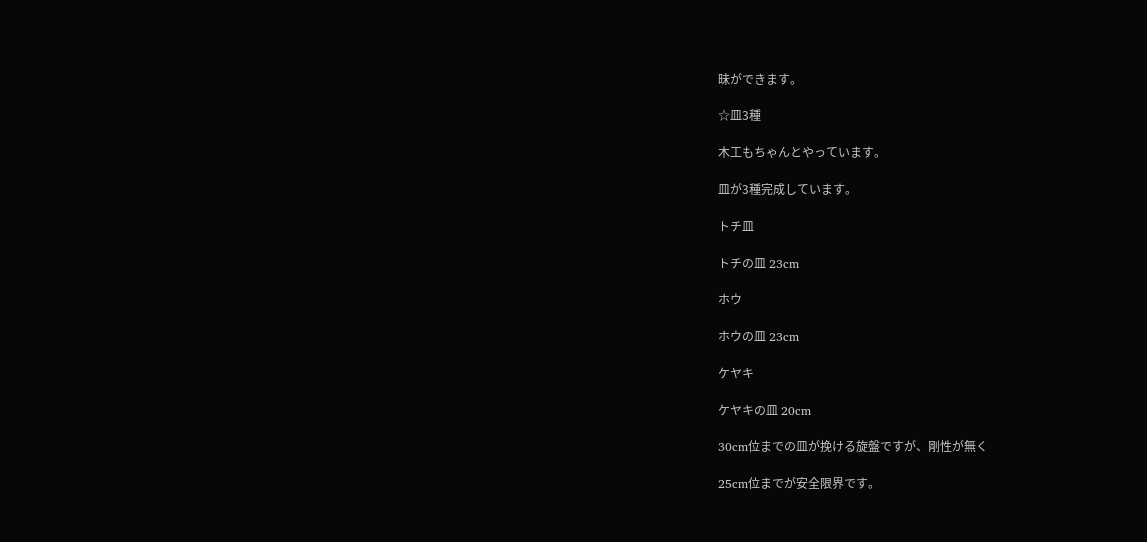昧ができます。

☆皿3種

木工もちゃんとやっています。

皿が3種完成しています。

トチ皿

トチの皿 23cm

ホウ

ホウの皿 23cm

ケヤキ

ケヤキの皿 20cm

30cm位までの皿が挽ける旋盤ですが、剛性が無く

25cm位までが安全限界です。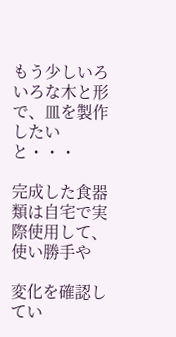もう少しいろいろな木と形で、皿を製作したいと・・・

完成した食器類は自宅で実際使用して、使い勝手や

変化を確認してい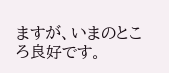ますが、いまのところ良好です。